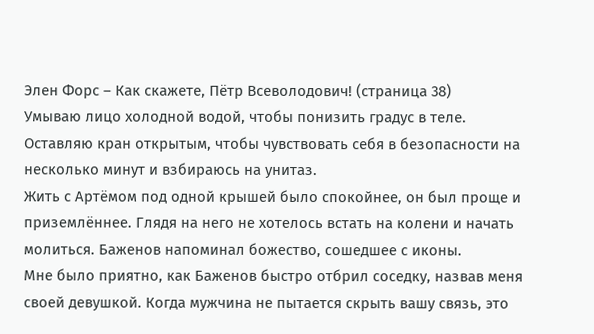Элен Форс – Как скажете, Пётр Всеволодович! (страница 38)
Умываю лицо холодной водой, чтобы понизить градус в теле. Оставляю кран открытым, чтобы чувствовать себя в безопасности на несколько минут и взбираюсь на унитаз.
Жить с Артёмом под одной крышей было спокойнее, он был проще и приземлённее. Глядя на него не хотелось встать на колени и начать молиться. Баженов напоминал божество, сошедшее с иконы.
Мне было приятно, как Баженов быстро отбрил соседку, назвав меня своей девушкой. Когда мужчина не пытается скрыть вашу связь, это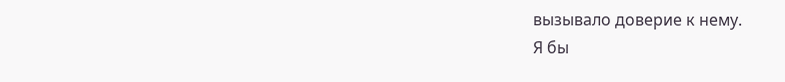вызывало доверие к нему.
Я бы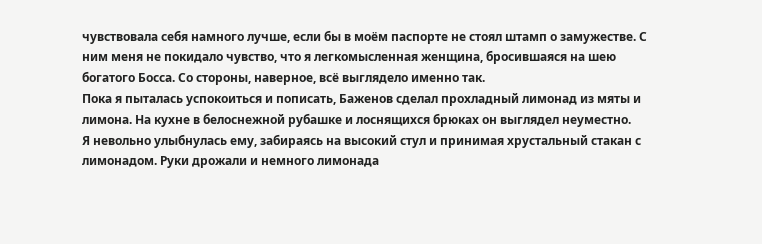чувствовала себя намного лучше, если бы в моём паспорте не стоял штамп о замужестве. С ним меня не покидало чувство, что я легкомысленная женщина, бросившаяся на шею богатого Босса. Со стороны, наверное, всё выглядело именно так.
Пока я пыталась успокоиться и пописать, Баженов сделал прохладный лимонад из мяты и лимона. На кухне в белоснежной рубашке и лоснящихся брюках он выглядел неуместно.
Я невольно улыбнулась ему, забираясь на высокий стул и принимая хрустальный стакан с лимонадом. Руки дрожали и немного лимонада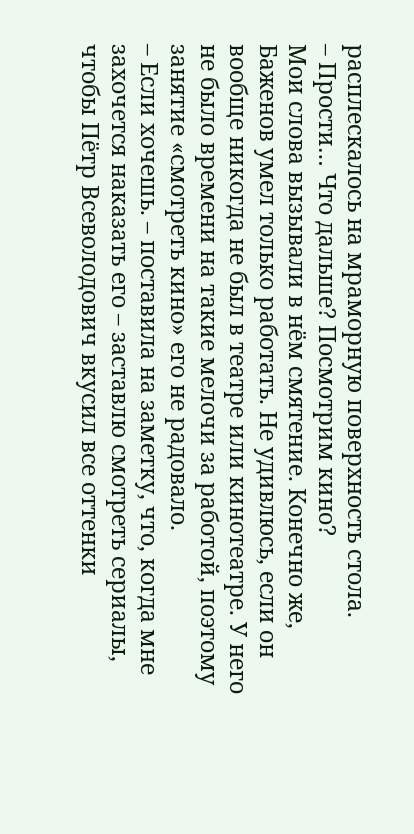расплескалось на мраморную поверхность стола.
– Прости… Что дальше? Посмотрим кино?
Мои слова вызывали в нём смятение. Конечно же, Баженов умел только работать. Не удивлюсь, если он вообще никогда не был в театре или кинотеатре. У него не было времени на такие мелочи за работой, поэтому занятие «смотреть кино» его не радовало.
– Если хочешь. – поставила на заметку, что, когда мне захочется наказать его – заставлю смотреть сериалы, чтобы Пётр Всеволодович вкусил все оттенки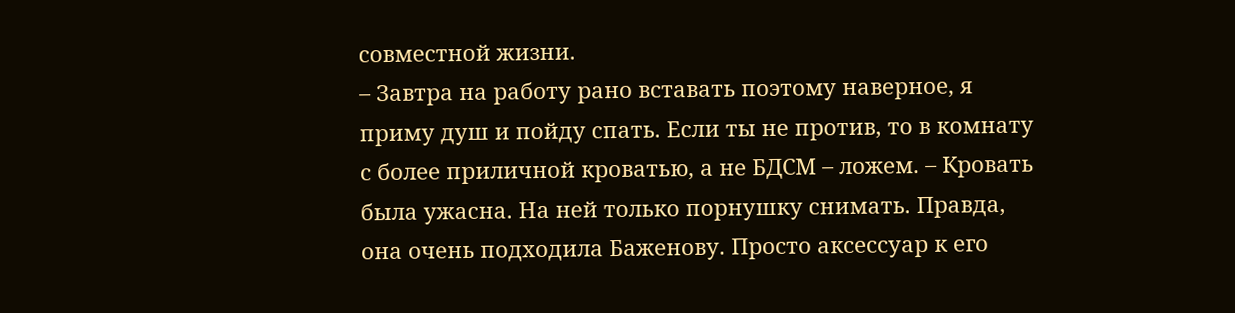совместной жизни.
– Завтра на работу рано вставать поэтому наверное, я приму душ и пойду спать. Если ты не против, то в комнату с более приличной кроватью, а не БДСМ – ложем. – Кровать была ужасна. На ней только порнушку снимать. Правда, она очень подходила Баженову. Просто аксессуар к его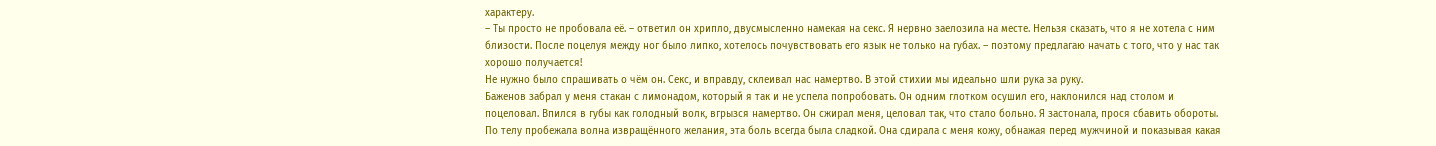характеру.
– Ты просто не пробовала её. – ответил он хрипло, двусмысленно намекая на секс. Я нервно заелозила на месте. Нельзя сказать, что я не хотела с ним близости. После поцелуя между ног было липко, хотелось почувствовать его язык не только на губах. – поэтому предлагаю начать с того, что у нас так хорошо получается!
Не нужно было спрашивать о чём он. Секс, и вправду, склеивал нас намертво. В этой стихии мы идеально шли рука за руку.
Баженов забрал у меня стакан с лимонадом, который я так и не успела попробовать. Он одним глотком осушил его, наклонился над столом и поцеловал. Впился в губы как голодный волк, вгрызся намертво. Он сжирал меня, целовал так, что стало больно. Я застонала, прося сбавить обороты.
По телу пробежала волна извращённого желания, эта боль всегда была сладкой. Она сдирала с меня кожу, обнажая перед мужчиной и показывая какая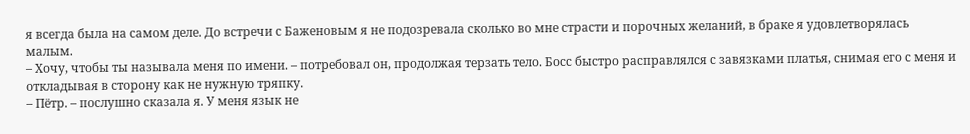я всегда была на самом деле. До встречи с Баженовым я не подозревала сколько во мне страсти и порочных желаний, в браке я удовлетворялась малым.
– Хочу, чтобы ты называла меня по имени. – потребовал он, продолжая терзать тело. Босс быстро расправлялся с завязками платья, снимая его с меня и откладывая в сторону как не нужную тряпку.
– Пётр. – послушно сказала я. У меня язык не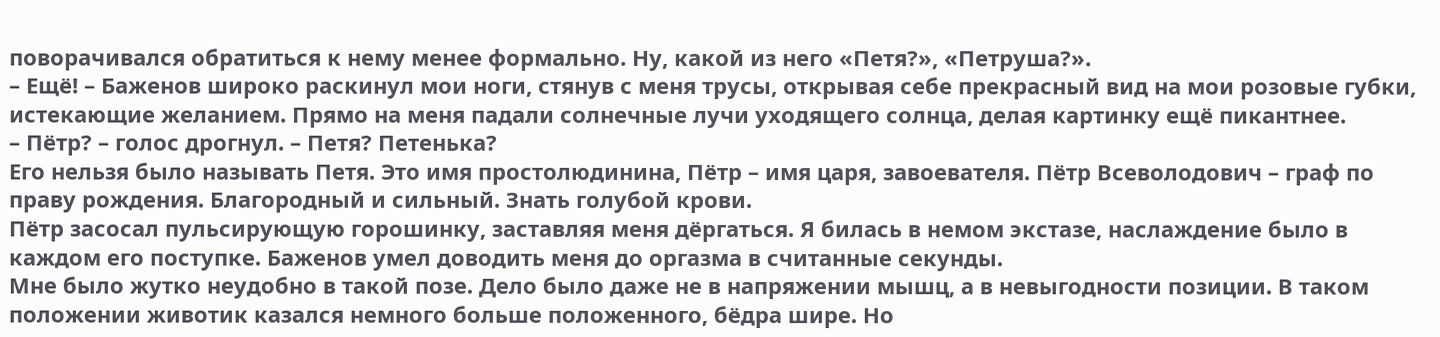поворачивался обратиться к нему менее формально. Ну, какой из него «Петя?», «Петруша?».
– Ещё! – Баженов широко раскинул мои ноги, стянув с меня трусы, открывая себе прекрасный вид на мои розовые губки, истекающие желанием. Прямо на меня падали солнечные лучи уходящего солнца, делая картинку ещё пикантнее.
– Пётр? – голос дрогнул. – Петя? Петенька?
Его нельзя было называть Петя. Это имя простолюдинина, Пётр – имя царя, завоевателя. Пётр Всеволодович – граф по праву рождения. Благородный и сильный. Знать голубой крови.
Пётр засосал пульсирующую горошинку, заставляя меня дёргаться. Я билась в немом экстазе, наслаждение было в каждом его поступке. Баженов умел доводить меня до оргазма в считанные секунды.
Мне было жутко неудобно в такой позе. Дело было даже не в напряжении мышц, а в невыгодности позиции. В таком положении животик казался немного больше положенного, бёдра шире. Но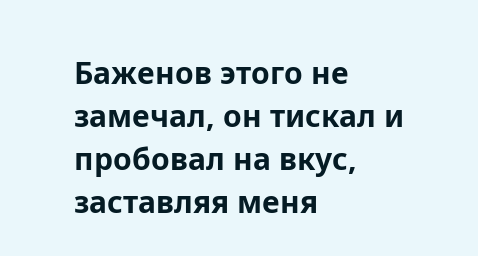Баженов этого не замечал, он тискал и пробовал на вкус, заставляя меня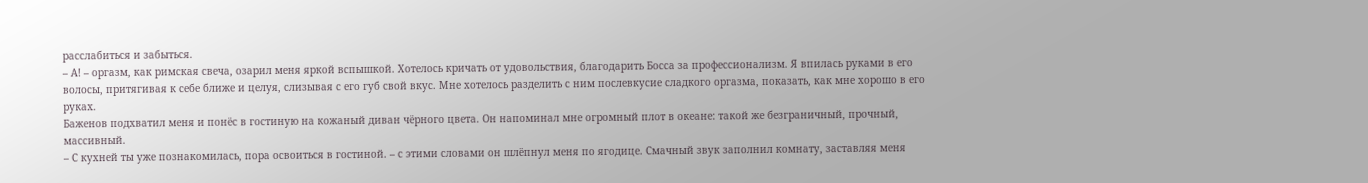расслабиться и забыться.
– А! – оргазм, как римская свеча, озарил меня яркой вспышкой. Хотелось кричать от удовольствия, благодарить Босса за профессионализм. Я впилась руками в его волосы, притягивая к себе ближе и целуя, слизывая с его губ свой вкус. Мне хотелось разделить с ним послевкусие сладкого оргазма, показать, как мне хорошо в его руках.
Баженов подхватил меня и понёс в гостиную на кожаный диван чёрного цвета. Он напоминал мне огромный плот в океане: такой же безграничный, прочный, массивный.
– С кухней ты уже познакомилась, пора освоиться в гостиной. – с этими словами он шлёпнул меня по ягодице. Смачный звук заполнил комнату, заставляя меня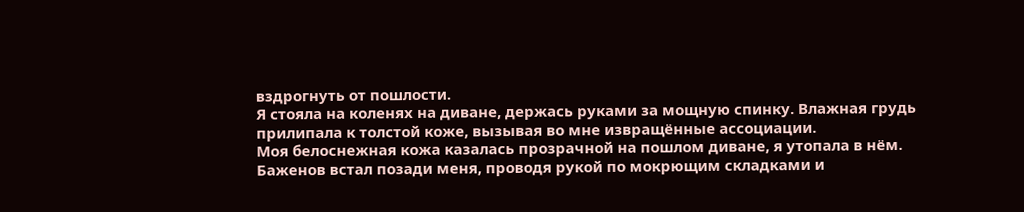вздрогнуть от пошлости.
Я стояла на коленях на диване, держась руками за мощную спинку. Влажная грудь прилипала к толстой коже, вызывая во мне извращённые ассоциации.
Моя белоснежная кожа казалась прозрачной на пошлом диване, я утопала в нём.
Баженов встал позади меня, проводя рукой по мокрющим складками и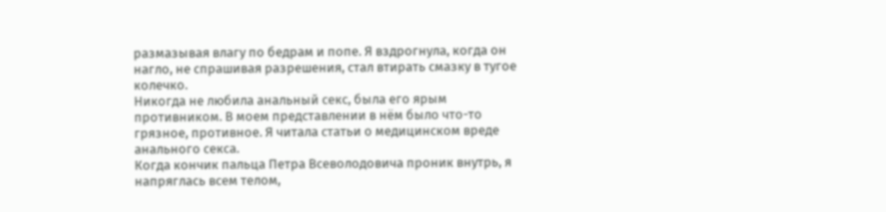размазывая влагу по бедрам и попе. Я вздрогнула, когда он нагло, не спрашивая разрешения, стал втирать смазку в тугое колечко.
Никогда не любила анальный секс, была его ярым противником. В моем представлении в нём было что-то грязное, противное. Я читала статьи о медицинском вреде анального секса.
Когда кончик пальца Петра Всеволодовича проник внутрь, я напряглась всем телом,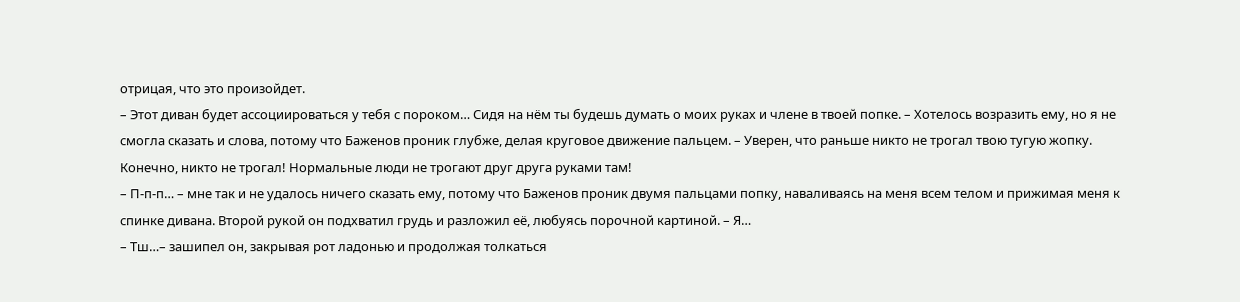отрицая, что это произойдет.
– Этот диван будет ассоциироваться у тебя с пороком… Сидя на нём ты будешь думать о моих руках и члене в твоей попке. – Хотелось возразить ему, но я не смогла сказать и слова, потому что Баженов проник глубже, делая круговое движение пальцем. – Уверен, что раньше никто не трогал твою тугую жопку.
Конечно, никто не трогал! Нормальные люди не трогают друг друга руками там!
– П-п-п… – мне так и не удалось ничего сказать ему, потому что Баженов проник двумя пальцами попку, наваливаясь на меня всем телом и прижимая меня к спинке дивана. Второй рукой он подхватил грудь и разложил её, любуясь порочной картиной. – Я…
– Тш…– зашипел он, закрывая рот ладонью и продолжая толкаться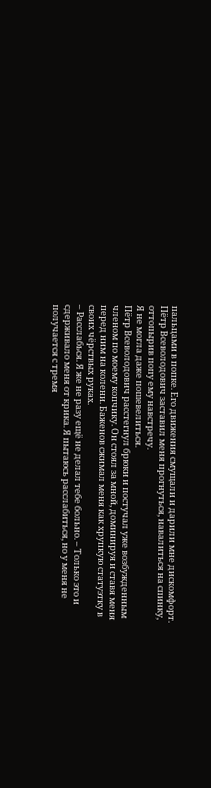пальцами в попке. Его движения смущали и дарили мне дискомфорт. Пётр Всеволодович заставил меня прогнуться, навалиться на спинку, оттопырив попу ему навстречу.
Я не могла даже пошевелиться.
Пётр Всеволодович расстегнул брюки и постучал уже возбужденным членом по моему копчику. Он стоял за мной, доминируя и ставя меня перед ним на колени. Баженов сжимал меня как хрупкую статуэтку в своих чёрствых руках.
– Расслабься. Я же не разу ещё не делал тебе больно. – Только это и сдерживало меня от крика. Я пытаюсь расслабиться, но у меня не получается с тремя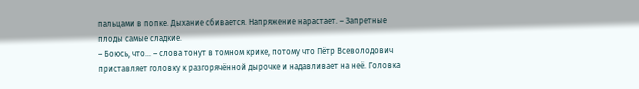пальцами в попке. Дыхание сбивается. Напряжение нарастает. – Запретные плоды самые сладкие.
– Боюсь, что… – слова тонут в томном крике, потому что Пётр Всеволодович приставляет головку к разгорячённой дырочке и надавливает на неё. Головка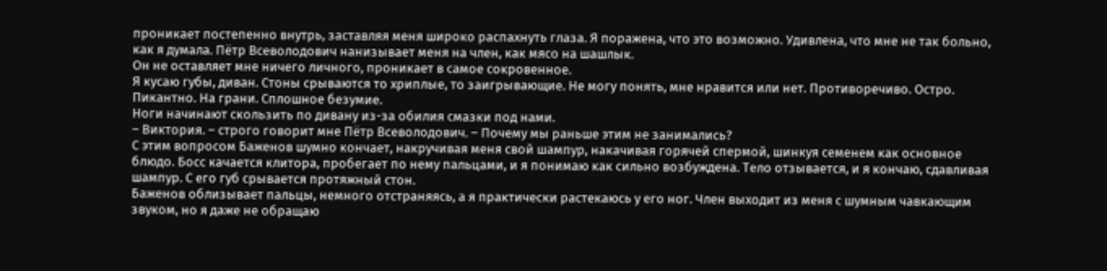проникает постепенно внутрь, заставляя меня широко распахнуть глаза. Я поражена, что это возможно. Удивлена, что мне не так больно, как я думала. Пётр Всеволодович нанизывает меня на член, как мясо на шашлык.
Он не оставляет мне ничего личного, проникает в самое сокровенное.
Я кусаю губы, диван. Стоны срываются то хриплые, то заигрывающие. Не могу понять, мне нравится или нет. Противоречиво. Остро. Пикантно. На грани. Сплошное безумие.
Ноги начинают скользить по дивану из-за обилия смазки под нами.
– Виктория. – строго говорит мне Пётр Всеволодович. – Почему мы раньше этим не занимались?
С этим вопросом Баженов шумно кончает, накручивая меня свой шампур, накачивая горячей спермой, шинкуя семенем как основное блюдо. Босс качается клитора, пробегает по нему пальцами, и я понимаю как сильно возбуждена. Тело отзывается, и я кончаю, сдавливая шампур. С его губ срывается протяжный стон.
Баженов облизывает пальцы, немного отстраняясь, а я практически растекаюсь у его ног. Член выходит из меня с шумным чавкающим звуком, но я даже не обращаю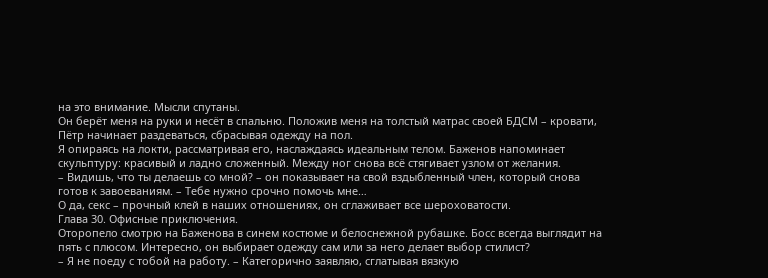на это внимание. Мысли спутаны.
Он берёт меня на руки и несёт в спальню. Положив меня на толстый матрас своей БДСМ – кровати, Пётр начинает раздеваться, сбрасывая одежду на пол.
Я опираясь на локти, рассматривая его, наслаждаясь идеальным телом. Баженов напоминает скульптуру: красивый и ладно сложенный. Между ног снова всё стягивает узлом от желания.
– Видишь, что ты делаешь со мной? – он показывает на свой вздыбленный член, который снова готов к завоеваниям. – Тебе нужно срочно помочь мне…
О да, секс – прочный клей в наших отношениях, он сглаживает все шероховатости.
Глава 30. Офисные приключения.
Оторопело смотрю на Баженова в синем костюме и белоснежной рубашке. Босс всегда выглядит на пять с плюсом. Интересно, он выбирает одежду сам или за него делает выбор стилист?
– Я не поеду с тобой на работу. – Категорично заявляю, сглатывая вязкую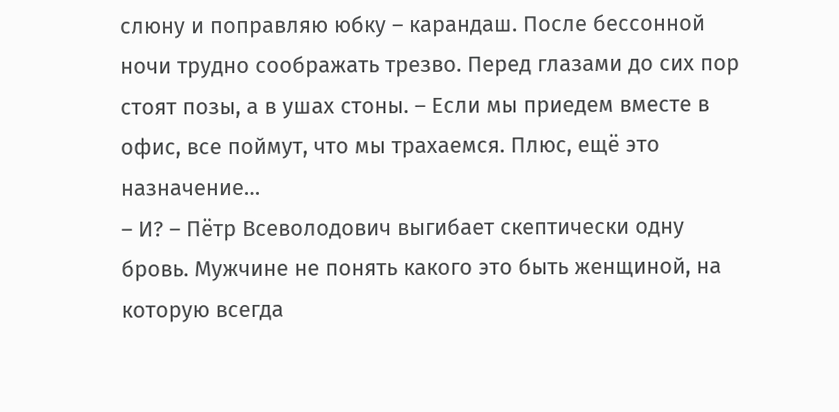слюну и поправляю юбку – карандаш. После бессонной ночи трудно соображать трезво. Перед глазами до сих пор стоят позы, а в ушах стоны. – Если мы приедем вместе в офис, все поймут, что мы трахаемся. Плюс, ещё это назначение…
– И? – Пётр Всеволодович выгибает скептически одну бровь. Мужчине не понять какого это быть женщиной, на которую всегда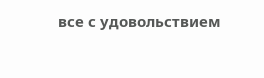все с удовольствием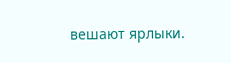вешают ярлыки.